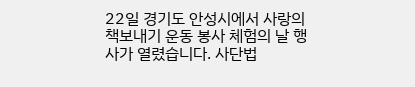22일 경기도 안성시에서 사랑의 책보내기 운동 봉사 체험의 날 행사가 열렸습니다. 사단법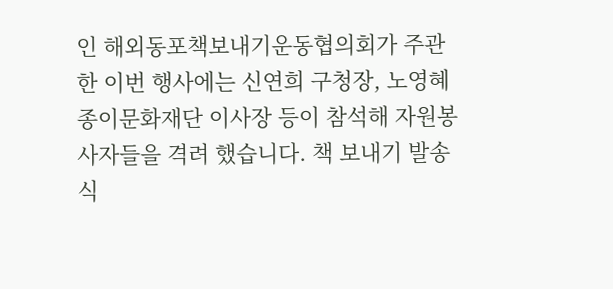인 해외동포책보내기운동협의회가 주관한 이번 행사에는 신연희 구청장, 노영혜 종이문화재단 이사장 등이 참석해 자원봉사자들을 격려 했습니다. 책 보내기 발송식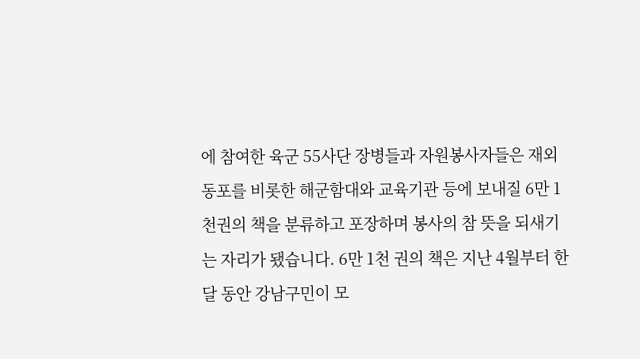에 참여한 육군 55사단 장병들과 자원봉사자들은 재외 동포를 비롯한 해군함대와 교육기관 등에 보내질 6만 1천권의 책을 분류하고 포장하며 봉사의 참 뜻을 되새기는 자리가 됐습니다. 6만 1천 권의 책은 지난 4월부터 한 달 동안 강남구민이 모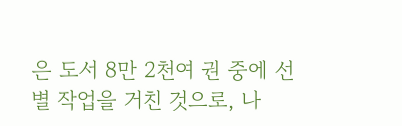은 도서 8만 2천여 권 중에 선별 작업을 거친 것으로, 나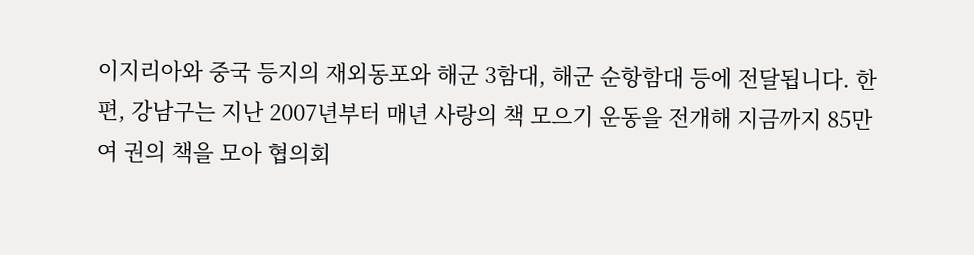이지리아와 중국 등지의 재외동포와 해군 3함대, 해군 순항함대 등에 전달됩니다. 한편, 강남구는 지난 2007년부터 매년 사랑의 책 모으기 운동을 전개해 지금까지 85만여 권의 책을 모아 협의회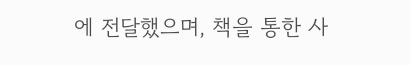에 전달했으며, 책을 통한 사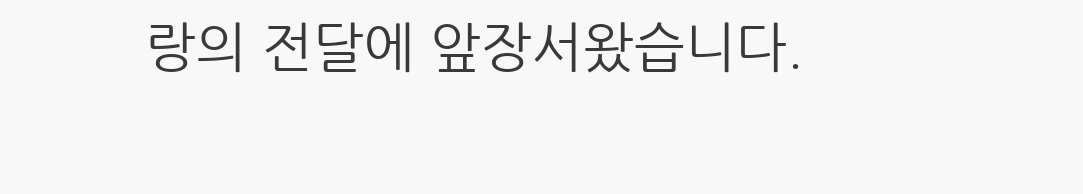랑의 전달에 앞장서왔습니다.